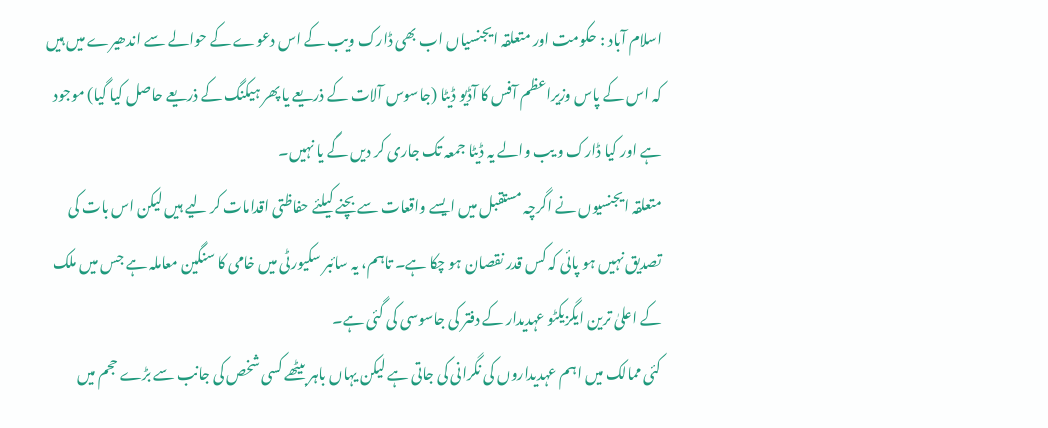اسلام آباد : حکومت اور متعلقہ ایجنسیاں اب بھی ڈارک ویب کے اس دعوے کے حوالے سے اندھیرے میں ہیں کہ اس کے پاس وزیراعظم آفس کا آڈیو ڈیٹا (جاسوس آلات کے ذریعے یا پھر ہیکنگ کے ذریعے حاصل کیا گیا) موجود ہے اور کیا ڈارک و یب والے یہ ڈیٹا جمعہ تک جاری کر دیں گے یا نہیں۔
متعلقہ ایجنسیوں نے اگرچہ مستقبل میں ایسے واقعات سے بچنے کیلئے حفاظتی اقدامات کر لیے ہیں لیکن اس بات کی تصدیق نہیں ہو پائی کہ کس قدر نقصان ہو چکا ہے۔ تاہم، یہ سائبر سکیورٹی میں خامی کا سنگین معاملہ ہے جس میں ملک کے اعلیٰ ترین ایگزیکٹو عہدیدار کے دفتر کی جاسوسی کی گئی ہے۔
کئی ممالک میں اہم عہدیداروں کی نگرانی کی جاتی ہے لیکن یہاں باہر بیٹھے کسی شخص کی جانب سے بڑے حجم میں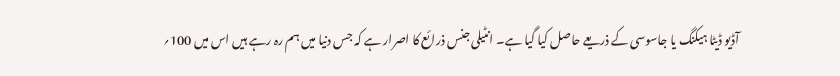آڈیو ڈیٹا ہیکنگ یا جاسوسی کے ذریعے حاصل کیا گیا ہے۔ انٹیلی جنس ذرائع کا اصرار ہے کہ جس دنیا میں ہم رہ رہے ہیں اس میں 100؍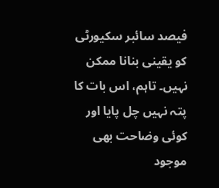فیصد سائبر سکیورٹی کو یقینی بنانا ممکن نہیں۔ تاہم، اس بات کا پتہ نہیں چل پایا اور کوئی وضاحت بھی موجود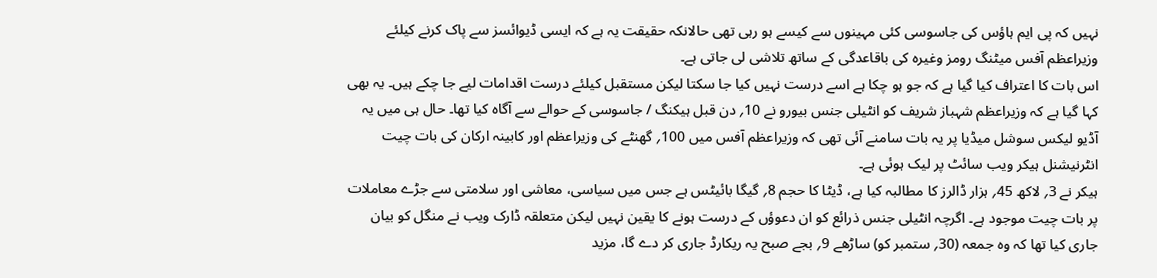نہیں کہ پی ایم ہاؤس کی جاسوسی کئی مہینوں سے کیسے ہو رہی تھی حالانکہ حقیقت یہ ہے کہ ایسی ڈیوائسز سے پاک کرنے کیلئے وزیراعظم آفس میٹنگ رومز وغیرہ کی باقاعدگی کے ساتھ تلاشی لی جاتی ہے۔
اس بات کا اعتراف کیا گیا ہے کہ جو ہو چکا ہے اسے درست نہیں کیا جا سکتا لیکن مستقبل کیلئے درست اقدامات لیے جا چکے ہیں۔ یہ بھی کہا گیا ہے کہ وزیراعظم شہباز شریف کو انٹیلی جنس بیورو نے 10؍ دن قبل ہیکنگ / جاسوسی کے حوالے سے آگاہ کیا تھا۔ حال ہی میں یہ آڈیو لیکس سوشل میڈیا پر یہ بات سامنے آئی تھی کہ وزیراعظم آفس میں 100؍ گھنٹے کی وزیراعظم اور کابینہ ارکان کی بات چیت انٹرنیشنل ہیکر ویب سائٹ پر لیک ہوئی ہے۔
ہیکر نے 3؍ لاکھ 45؍ ہزار ڈالرز کا مطالبہ کیا ہے، ڈیٹا کا حجم 8؍ گیگا بائیٹس ہے جس میں سیاسی، معاشی اور سلامتی سے جڑے معاملات پر بات چیت موجود ہے۔ اگرچہ انٹیلی جنس ذرائع کو ان دعوؤں کے درست ہونے کا یقین نہیں لیکن متعلقہ ڈارک ویب نے منگل کو بیان جاری کیا تھا کہ وہ جمعہ (30؍ ستمبر کو) ساڑھے 9؍ بجے صبح یہ ریکارڈ جاری کر دے گا، مزید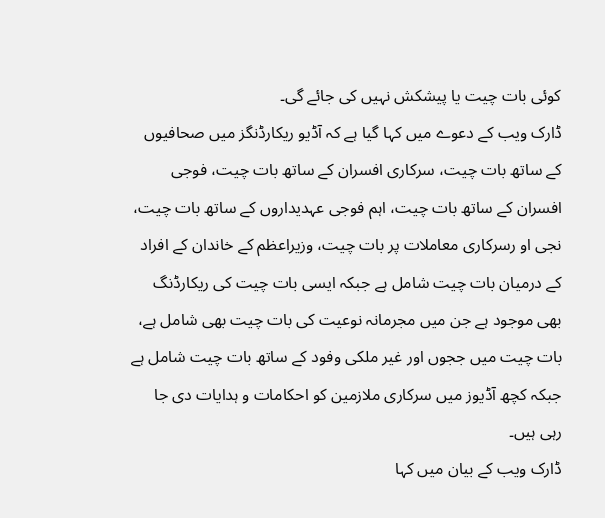کوئی بات چیت یا پیشکش نہیں کی جائے گی۔
ڈارک ویب کے دعوے میں کہا گیا ہے کہ آڈیو ریکارڈنگز میں صحافیوں کے ساتھ بات چیت، سرکاری افسران کے ساتھ بات چیت، فوجی افسران کے ساتھ بات چیت، اہم فوجی عہدیداروں کے ساتھ بات چیت، نجی او رسرکاری معاملات پر بات چیت، وزیراعظم کے خاندان کے افراد کے درمیان بات چیت شامل ہے جبکہ ایسی بات چیت کی ریکارڈنگ بھی موجود ہے جن میں مجرمانہ نوعیت کی بات چیت بھی شامل ہے، بات چیت میں ججوں اور غیر ملکی وفود کے ساتھ بات چیت شامل ہے جبکہ کچھ آڈیوز میں سرکاری ملازمین کو احکامات و ہدایات دی جا رہی ہیں۔
ڈارک ویب کے بیان میں کہا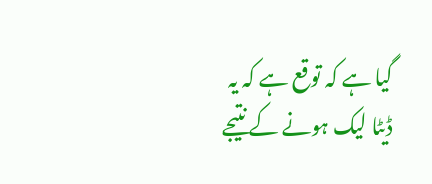گیا ہے کہ توقع ہے کہ یہ ڈیٹا لیک ہونے کے نتیجے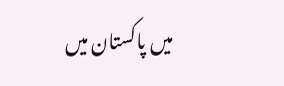میں پاکستان میں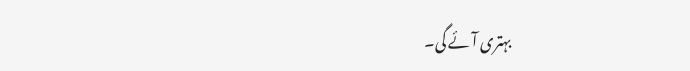بہتری آئے گی۔